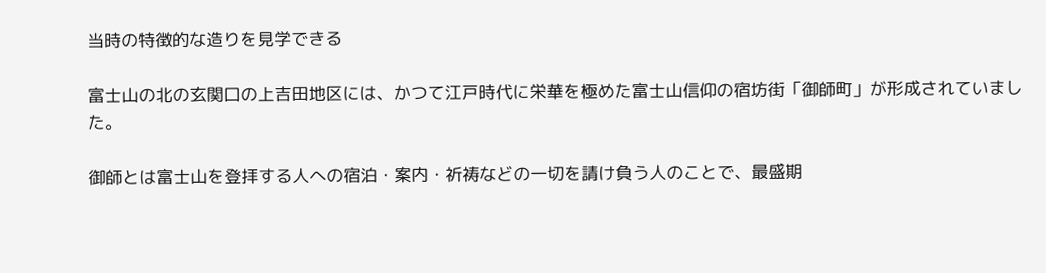当時の特徴的な造りを見学できる

富士山の北の玄関口の上吉田地区には、かつて江戸時代に栄華を極めた富士山信仰の宿坊街「御師町」が形成されていました。

御師とは富士山を登拝する人への宿泊・案内・祈祷などの一切を請け負う人のことで、最盛期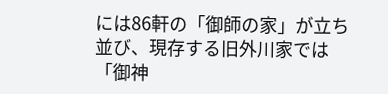には86軒の「御師の家」が立ち並び、現存する旧外川家では「御神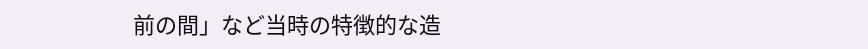前の間」など当時の特徴的な造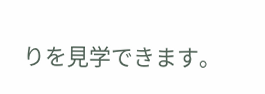りを見学できます。